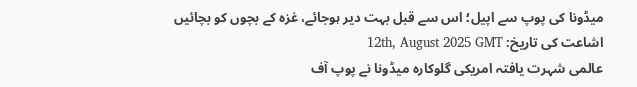میڈونا کی پوپ سے اپیل؛ اس سے قبل بہت دیر ہوجائے، غزہ کے بچوں کو بچائیں
اشاعت کی تاریخ: 12th, August 2025 GMT
عالمی شہرت یافتہ امریکی گلوکارہ میڈونا نے پوپ آف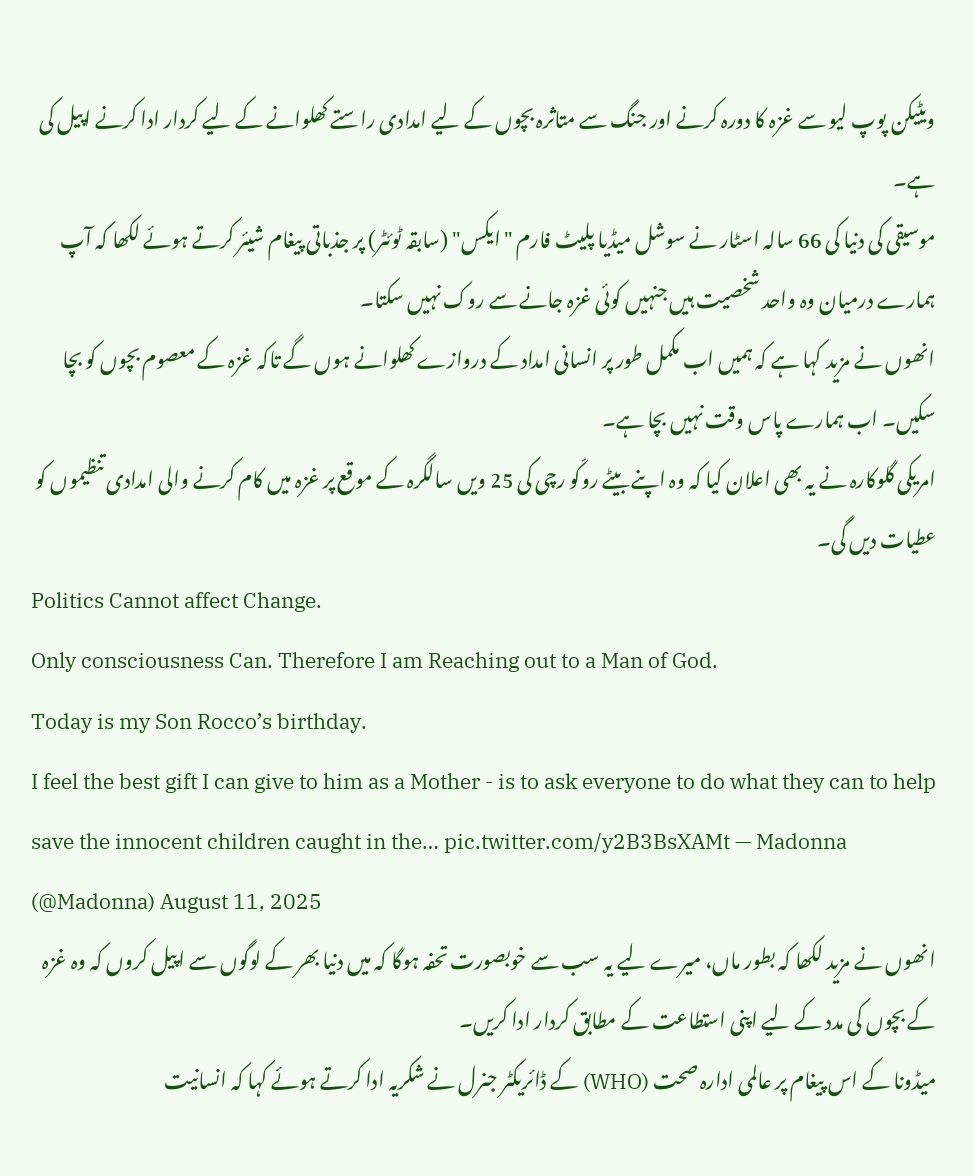ویٹیکن پوپ لیو سے غزہ کا دورہ کرنے اور جنگ سے متاثرہ بچوں کے لیے امدادی راستے کھلوانے کے لیے کردار ادا کرنے اپیل کی ہے۔
موسیقی کی دنیا کی 66 سالہ اسٹار نے سوشل میڈیا پلیٹ فارم "ایکس" (سابقہ ٹوئٹر) پر جذباتی پیغام شیئر کرتے ہوئے لکھا کہ آپ ہمارے درمیان وہ واحد شخصیت ہیں جنہیں کوئی غزہ جانے سے روک نہیں سکتا۔
انھوں نے مزید کہا ہے کہ ہمیں اب مکمل طور پر انسانی امداد کے دروازے کھلوانے ہوں گے تاکہ غزہ کے معصوم بچوں کو بچا سکیں۔ اب ہمارے پاس وقت نہیں بچا ہے۔
امریکی گلوکارہ نے یہ بھی اعلان کیا کہ وہ اپنے بیٹے روکّو رچی کی 25 ویں سالگرہ کے موقع پر غزہ میں کام کرنے والی امدادی تنظیموں کو عطیات دیں گی۔
Politics Cannot affect Change.
Only consciousness Can. Therefore I am Reaching out to a Man of God.
Today is my Son Rocco’s birthday.
I feel the best gift I can give to him as a Mother - is to ask everyone to do what they can to help save the innocent children caught in the… pic.twitter.com/y2B3BsXAMt — Madonna (@Madonna) August 11, 2025
انھوں نے مزید لکھا کہ بطور ماں، میرے لیے یہ سب سے خوبصورت تحفہ ہوگا کہ میں دنیا بھر کے لوگوں سے اپیل کروں کہ وہ غزہ کے بچوں کی مدد کے لیے اپنی استطاعت کے مطابق کردار ادا کریں۔
میڈونا کے اس پیغام پر عالمی ادارہ صحت (WHO) کے ڈائریکٹر جنرل نے شکریہ ادا کرتے ہوئے کہا کہ انسانیت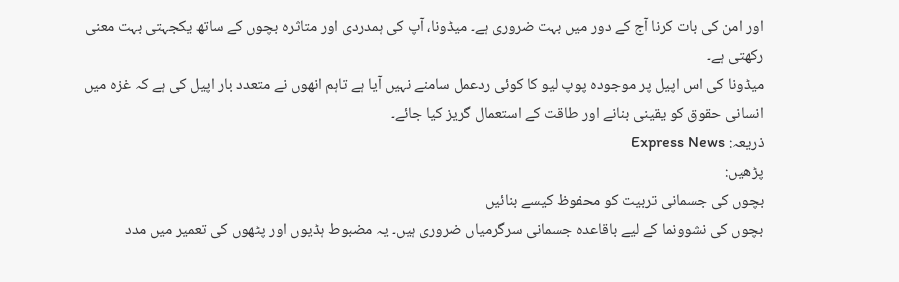اور امن کی بات کرنا آج کے دور میں بہت ضروری ہے۔ میڈونا، آپ کی ہمدردی اور متاثرہ بچوں کے ساتھ یکجہتی بہت معنی رکھتی ہے۔
میڈونا کی اس اپیل پر موجودہ پوپ لیو کا کوئی ردعمل سامنے نہیں آیا ہے تاہم انھوں نے متعدد بار اپیل کی ہے کہ غزہ میں انسانی حقوق کو یقینی بنانے اور طاقت کے استعمال گریز کیا جائے۔
ذریعہ: Express News
پڑھیں:
بچوں کی جسمانی تربیت کو محفوظ کیسے بنائیں
بچوں کی نشوونما کے لیے باقاعدہ جسمانی سرگرمیاں ضروری ہیں۔ یہ مضبوط ہڈیوں اور پٹھوں کی تعمیر میں مدد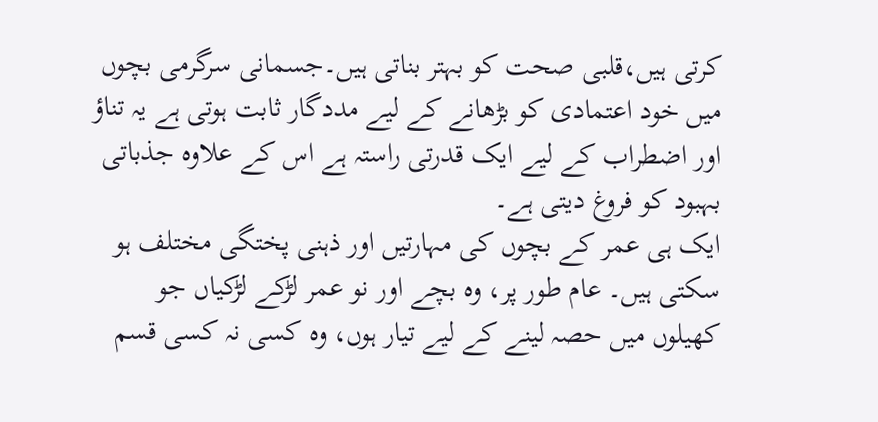کرتی ہیں،قلبی صحت کو بہتر بناتی ہیں۔جسمانی سرگرمی بچوں میں خود اعتمادی کو بڑھانے کے لیے مددگار ثابت ہوتی ہے یہ تناؤ اور اضطراب کے لیے ایک قدرتی راستہ ہے اس کے علاوہ جذباتی بہبود کو فروغ دیتی ہے۔
ایک ہی عمر کے بچوں کی مہارتیں اور ذہنی پختگی مختلف ہو سکتی ہیں۔ عام طور پر، وہ بچے اور نو عمر لڑکے لڑکیاں جو کھیلوں میں حصہ لینے کے لیے تیار ہوں، وہ کسی نہ کسی قسم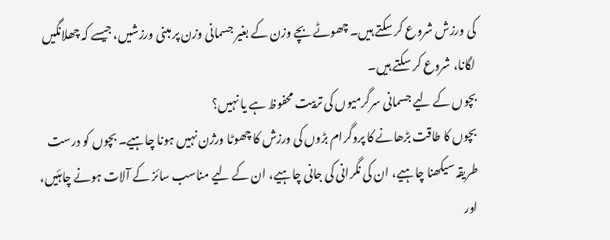کی ورزش شروع کر سکتے ہیں۔ چھوٹے بچے وزن کے بغیر جسمانی وزن پر مبنی ورزشیں، جیسے کہ چھلانگیں لگانا، شروع کر سکتے ہیں۔
بچوں کے لیے جسمانی سرگرمیوں کی تربیت محفوظ ہے یا نہیں؟
بچوں کا طاقت بڑھانے کا پروگرام بڑوں کی ورزش کا چھوٹا ورژن نہیں ہونا چاہیے۔ بچوں کو درست طریقہ سیکھنا چاہیے، ان کی نگرانی کی جانی چاہیے، ان کے لیے مناسب سائز کے آلات ہونے چاہئیں، اور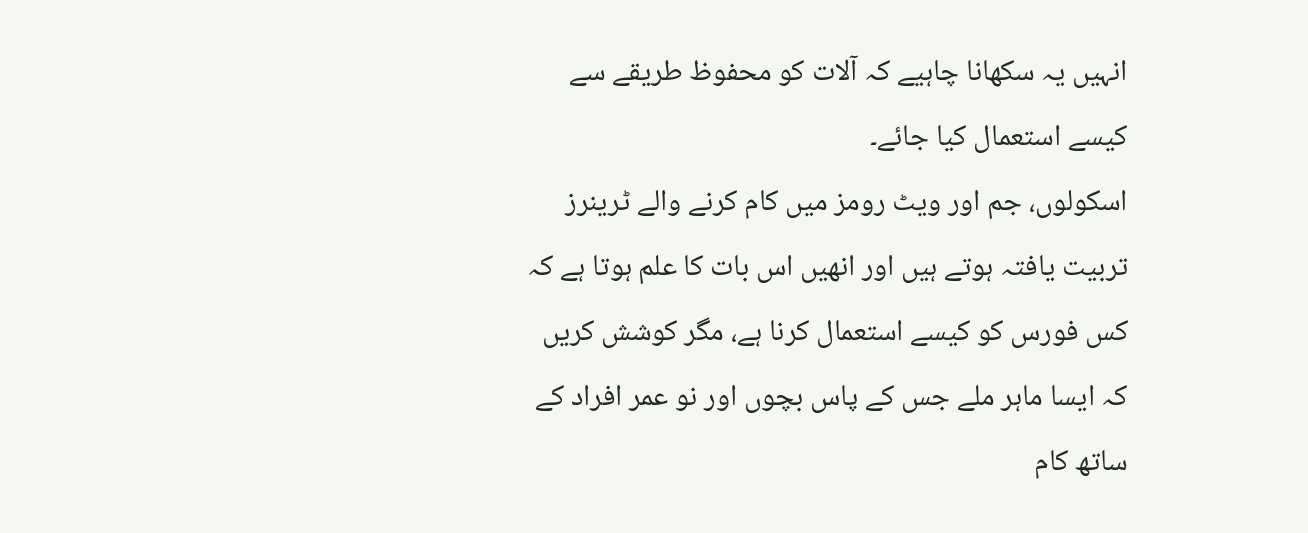انہیں یہ سکھانا چاہیے کہ آلات کو محفوظ طریقے سے کیسے استعمال کیا جائے۔
اسکولوں، جم اور ویٹ رومز میں کام کرنے والے ٹرینرز تربیت یافتہ ہوتے ہیں اور انھیں اس بات کا علم ہوتا ہے کہ کس فورس کو کیسے استعمال کرنا ہے، مگر کوشش کریں کہ ایسا ماہر ملے جس کے پاس بچوں اور نو عمر افراد کے ساتھ کام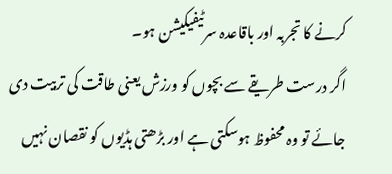کرنے کا تجربہ اور باقاعدہ سرٹیفیکیشن ہو۔
اگر درست طریقے سے بچوں کو ورزش یعنی طاقت کی تربیت دی جائے تو وہ محفوظ ہوسکتی ہے اور بڑھتی ہڈیوں کو نقصان نہیں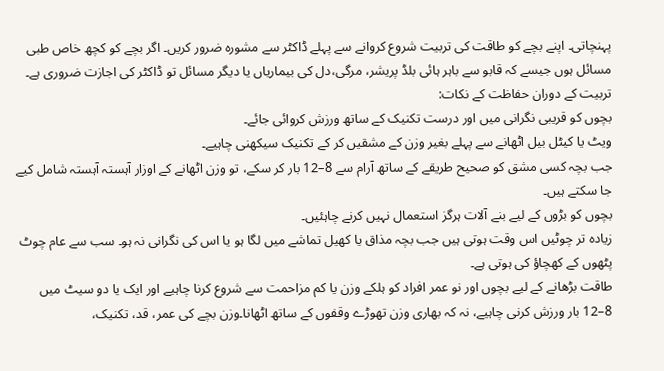پہنچاتی۔ اپنے بچے کو طاقت کی تربیت شروع کروانے سے پہلے ڈاکٹر سے مشورہ ضرور کریں۔ اگر بچے کو کچھ خاص طبی مسائل ہوں جیسے کہ قابو سے باہر ہائی بلڈ پریشر، مرگی،دل کی بیماریاں یا دیگر مسائل تو ڈاکٹر کی اجازت ضروری ہے۔
تربیت کے دوران حفاظت کے نکات:
بچوں کو قریبی نگرانی میں اور درست تکنیک کے ساتھ ورزش کروائی جائے۔
ویٹ یا کیٹل بیل اٹھانے سے پہلے بغیر وزن کے مشقیں کر کے تکنیک سیکھنی چاہیے۔
جب بچہ کسی مشق کو صحیح طریقے کے ساتھ آرام سے 8–12 بار کر سکے، تو وزن اٹھانے کے اوزار آہستہ آہستہ شامل کیے جا سکتے ہیں۔
بچوں کو بڑوں کے لیے بنے آلات ہرگز استعمال نہیں کرنے چاہئیں۔
زیادہ تر چوٹیں اس وقت ہوتی ہیں جب بچہ مذاق یا کھیل تماشے میں لگا ہو یا اس کی نگرانی نہ ہو۔ سب سے عام چوٹ پٹھوں کے کھچاؤ کی ہوتی ہے۔
طاقت بڑھانے کے لیے بچوں اور نو عمر افراد کو ہلکے وزن یا کم مزاحمت سے شروع کرنا چاہیے اور ایک یا دو سیٹ میں 8–12 بار ورزش کرنی چاہیے، نہ کہ بھاری وزن تھوڑے وقفوں کے ساتھ اٹھانا۔وزن بچے کی عمر، قد، تکنیک،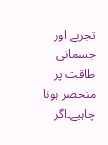تجربے اور جسمانی طاقت پر منحصر ہونا چاہیے۔اگر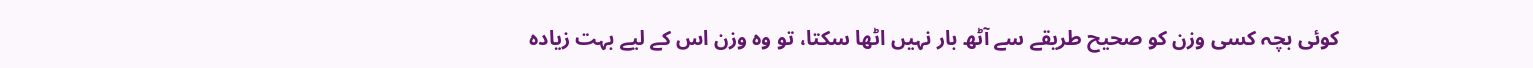کوئی بچہ کسی وزن کو صحیح طریقے سے آٹھ بار نہیں اٹھا سکتا، تو وہ وزن اس کے لیے بہت زیادہ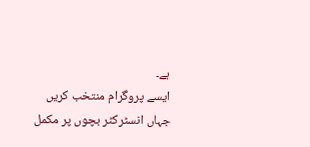ہے۔
ایسے پروگرام منتخب کریں جہاں انسٹرکٹر بچوں پر مکمل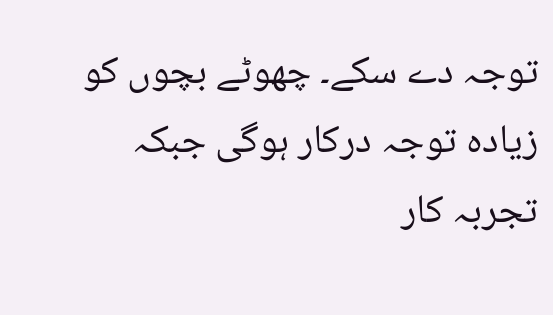توجہ دے سکے۔ چھوٹے بچوں کو زیادہ توجہ درکار ہوگی جبکہ تجربہ کار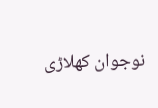نوجوان کھلاڑی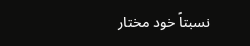نسبتاً خود مختار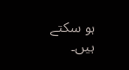ہو سکتے ہیں۔